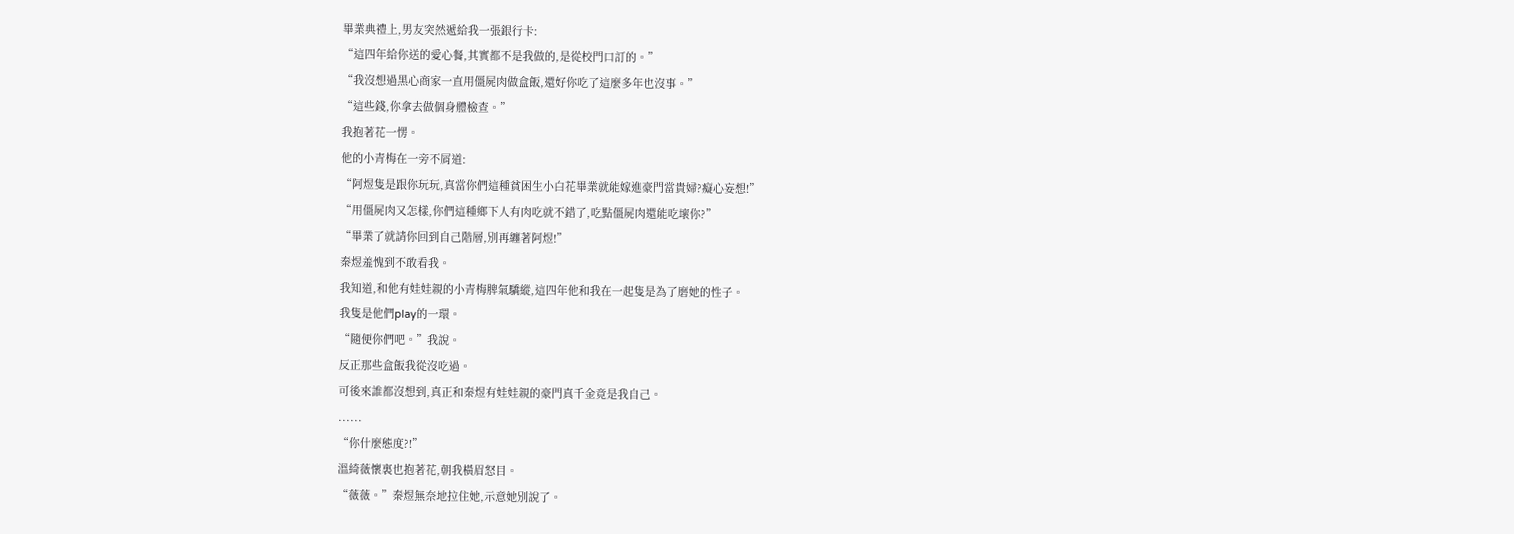畢業典禮上,男友突然遞給我一張銀行卡:
“這四年給你送的愛心餐,其實都不是我做的,是從校門口訂的。”
“我沒想過黑心商家一直用僵屍肉做盒飯,還好你吃了這麼多年也沒事。”
“這些錢,你拿去做個身體檢查。”
我抱著花一愣。
他的小青梅在一旁不屑道:
“阿煜隻是跟你玩玩,真當你們這種貧困生小白花畢業就能嫁進豪門當貴婦?癡心妄想!”
“用僵屍肉又怎樣,你們這種鄉下人有肉吃就不錯了,吃點僵屍肉還能吃壞你?”
“畢業了就請你回到自己階層,別再纏著阿煜!”
秦煜羞愧到不敢看我。
我知道,和他有娃娃親的小青梅脾氣驕縱,這四年他和我在一起隻是為了磨她的性子。
我隻是他們play的一環。
“隨便你們吧。”我說。
反正那些盒飯我從沒吃過。
可後來誰都沒想到,真正和秦煜有娃娃親的豪門真千金竟是我自己。
......
“你什麼態度?!”
溫綺薇懷裏也抱著花,朝我橫眉怒目。
“薇薇。”秦煜無奈地拉住她,示意她別說了。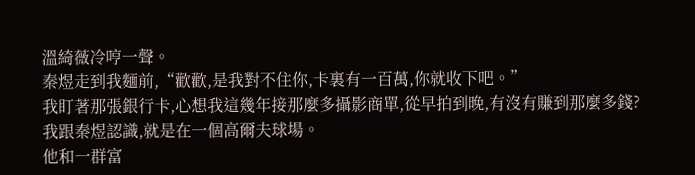溫綺薇冷哼一聲。
秦煜走到我麵前,“歡歡,是我對不住你,卡裏有一百萬,你就收下吧。”
我盯著那張銀行卡,心想我這幾年接那麼多攝影商單,從早拍到晚,有沒有賺到那麼多錢?
我跟秦煜認識,就是在一個高爾夫球場。
他和一群富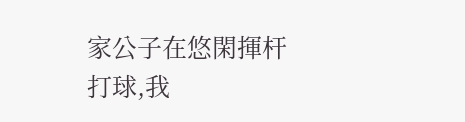家公子在悠閑揮杆打球,我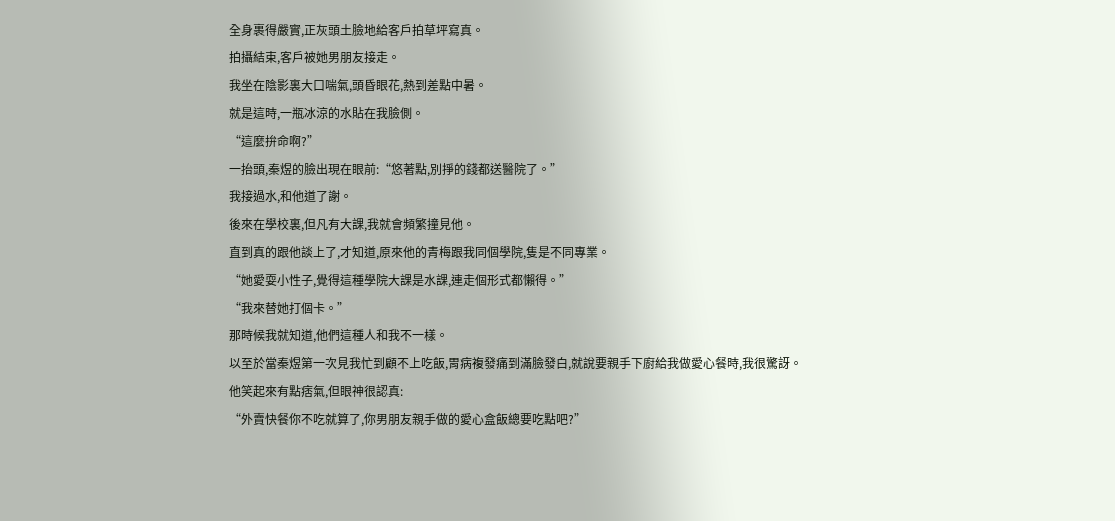全身裹得嚴實,正灰頭土臉地給客戶拍草坪寫真。
拍攝結束,客戶被她男朋友接走。
我坐在陰影裏大口喘氣,頭昏眼花,熱到差點中暑。
就是這時,一瓶冰涼的水貼在我臉側。
“這麼拚命啊?”
一抬頭,秦煜的臉出現在眼前:“悠著點,別掙的錢都送醫院了。”
我接過水,和他道了謝。
後來在學校裏,但凡有大課,我就會頻繁撞見他。
直到真的跟他談上了,才知道,原來他的青梅跟我同個學院,隻是不同專業。
“她愛耍小性子,覺得這種學院大課是水課,連走個形式都懶得。”
“我來替她打個卡。”
那時候我就知道,他們這種人和我不一樣。
以至於當秦煜第一次見我忙到顧不上吃飯,胃病複發痛到滿臉發白,就說要親手下廚給我做愛心餐時,我很驚訝。
他笑起來有點痞氣,但眼神很認真:
“外賣快餐你不吃就算了,你男朋友親手做的愛心盒飯總要吃點吧?”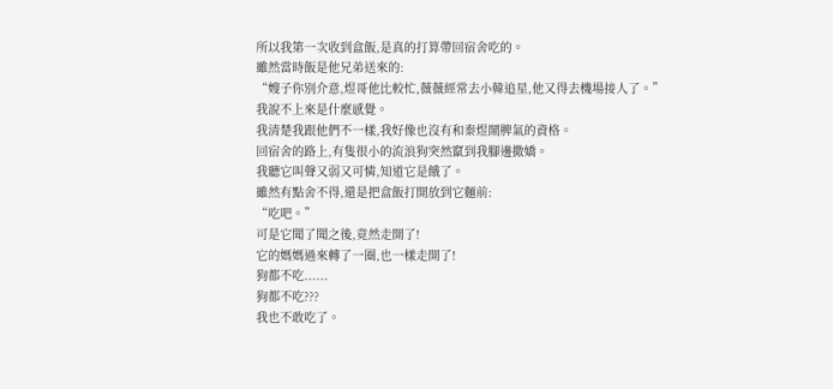所以我第一次收到盒飯,是真的打算帶回宿舍吃的。
雖然當時飯是他兄弟送來的:
“嫂子你別介意,煜哥他比較忙,薇薇經常去小韓追星,他又得去機場接人了。”
我說不上來是什麼感覺。
我清楚我跟他們不一樣,我好像也沒有和秦煜鬧脾氣的資格。
回宿舍的路上,有隻很小的流浪狗突然竄到我腳邊撒嬌。
我聽它叫聲又弱又可憐,知道它是餓了。
雖然有點舍不得,還是把盒飯打開放到它麵前:
“吃吧。”
可是它聞了聞之後,竟然走開了!
它的媽媽過來轉了一圈,也一樣走開了!
狗都不吃......
狗都不吃???
我也不敢吃了。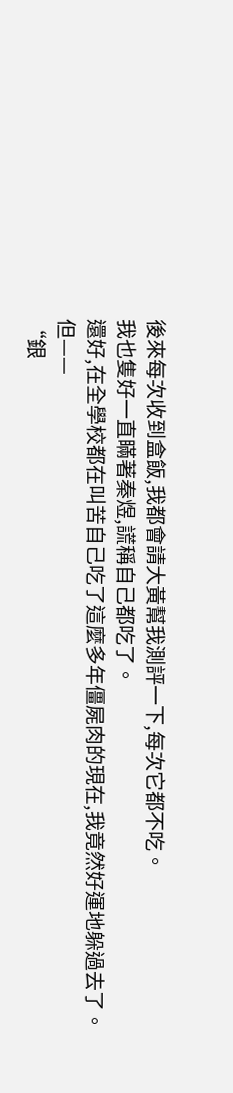後來每次收到盒飯,我都會請大黃幫我測評一下,每次它都不吃。
我也隻好一直瞞著秦煜,謊稱自己都吃了。
還好,在全學校都在叫苦自己吃了這麼多年僵屍肉的現在,我竟然好運地躲過去了。
但——
“銀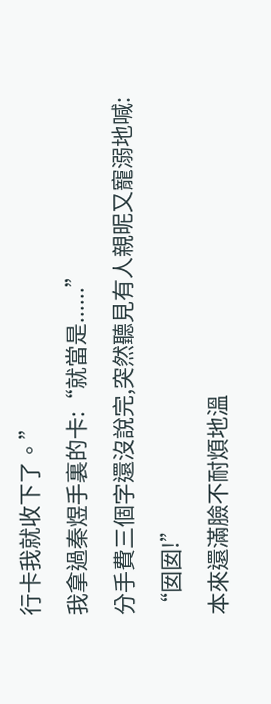行卡我就收下了。”
我拿過秦煜手裏的卡:“就當是......”
分手費三個字還沒說完,突然聽見有人親昵又寵溺地喊:
“囡囡!”
本來還滿臉不耐煩地溫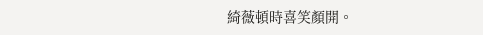綺薇頓時喜笑顏開。